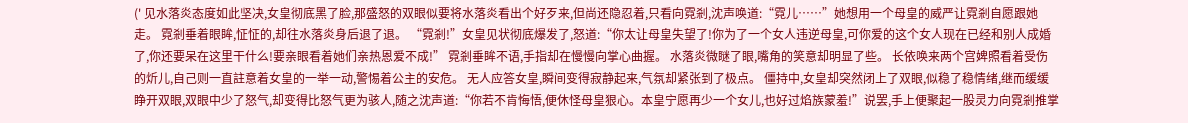(' 见水落炎态度如此坚决,女皇彻底黑了脸,那盛怒的双眼似要将水落炎看出个好歹来,但尚还隐忍着,只看向霓剎,沈声唤道:“霓儿……”她想用一个母皇的威严让霓剎自愿跟她走。 霓剎垂着眼眸,怔怔的,却往水落炎身后退了退。 “霓剎!”女皇见状彻底爆发了,怒道:“你太让母皇失望了!你为了一个女人违逆母皇,可你爱的这个女人现在已经和别人成婚了,你还要呆在这里干什么!要亲眼看着她们亲热恩爱不成!” 霓剎垂眸不语,手指却在慢慢向掌心曲握。 水落炎微瞇了眼,嘴角的笑意却明显了些。 长依唤来两个宫婢照看着受伤的炘儿,自己则一直註意着女皇的一举一动,警惕着公主的安危。 无人应答女皇,瞬间变得寂静起来,气氛却紧张到了极点。 僵持中,女皇却突然闭上了双眼,似稳了稳情绪,继而缓缓睁开双眼,双眼中少了怒气,却变得比怒气更为骇人,随之沈声道:“你若不肯悔悟,便休怪母皇狠心。本皇宁愿再少一个女儿,也好过焰族蒙羞!”说罢,手上便聚起一股灵力向霓剎推掌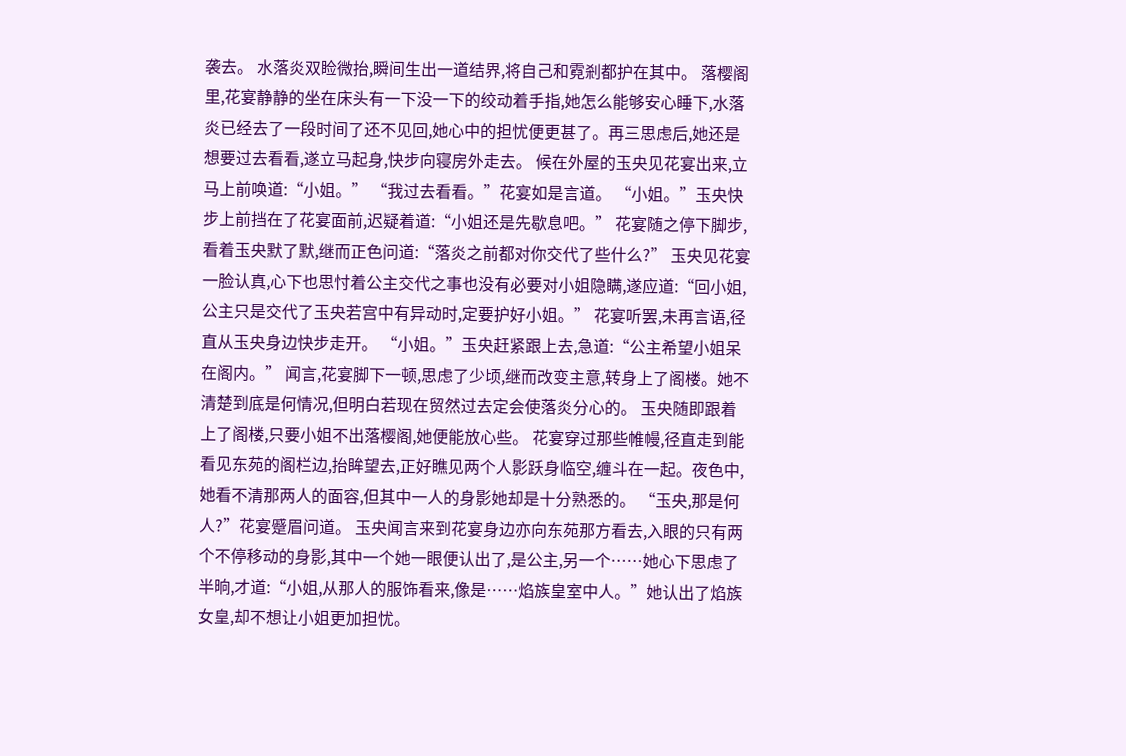袭去。 水落炎双睑微抬,瞬间生出一道结界,将自己和霓剎都护在其中。 落樱阁里,花宴静静的坐在床头有一下没一下的绞动着手指,她怎么能够安心睡下,水落炎已经去了一段时间了还不见回,她心中的担忧便更甚了。再三思虑后,她还是想要过去看看,遂立马起身,快步向寝房外走去。 候在外屋的玉央见花宴出来,立马上前唤道:“小姐。” “我过去看看。”花宴如是言道。 “小姐。”玉央快步上前挡在了花宴面前,迟疑着道:“小姐还是先歇息吧。” 花宴随之停下脚步,看着玉央默了默,继而正色问道:“落炎之前都对你交代了些什么?” 玉央见花宴一脸认真,心下也思忖着公主交代之事也没有必要对小姐隐瞒,遂应道:“回小姐,公主只是交代了玉央若宫中有异动时,定要护好小姐。” 花宴听罢,未再言语,径直从玉央身边快步走开。 “小姐。”玉央赶紧跟上去,急道:“公主希望小姐呆在阁内。” 闻言,花宴脚下一顿,思虑了少顷,继而改变主意,转身上了阁楼。她不清楚到底是何情况,但明白若现在贸然过去定会使落炎分心的。 玉央随即跟着上了阁楼,只要小姐不出落樱阁,她便能放心些。 花宴穿过那些帷幔,径直走到能看见东苑的阁栏边,抬眸望去,正好瞧见两个人影跃身临空,缠斗在一起。夜色中,她看不清那两人的面容,但其中一人的身影她却是十分熟悉的。 “玉央,那是何人?”花宴蹙眉问道。 玉央闻言来到花宴身边亦向东苑那方看去,入眼的只有两个不停移动的身影,其中一个她一眼便认出了,是公主,另一个……她心下思虑了半晌,才道:“小姐,从那人的服饰看来,像是……焰族皇室中人。”她认出了焰族女皇,却不想让小姐更加担忧。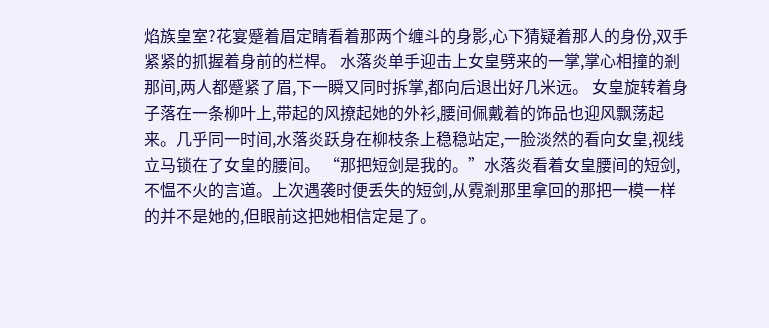焰族皇室?花宴蹙着眉定睛看着那两个缠斗的身影,心下猜疑着那人的身份,双手紧紧的抓握着身前的栏桿。 水落炎单手迎击上女皇劈来的一掌,掌心相撞的剎那间,两人都蹙紧了眉,下一瞬又同时拆掌,都向后退出好几米远。 女皇旋转着身子落在一条柳叶上,带起的风撩起她的外衫,腰间佩戴着的饰品也迎风飘荡起来。几乎同一时间,水落炎跃身在柳枝条上稳稳站定,一脸淡然的看向女皇,视线立马锁在了女皇的腰间。 “那把短剑是我的。”水落炎看着女皇腰间的短剑,不愠不火的言道。上次遇袭时便丢失的短剑,从霓剎那里拿回的那把一模一样的并不是她的,但眼前这把她相信定是了。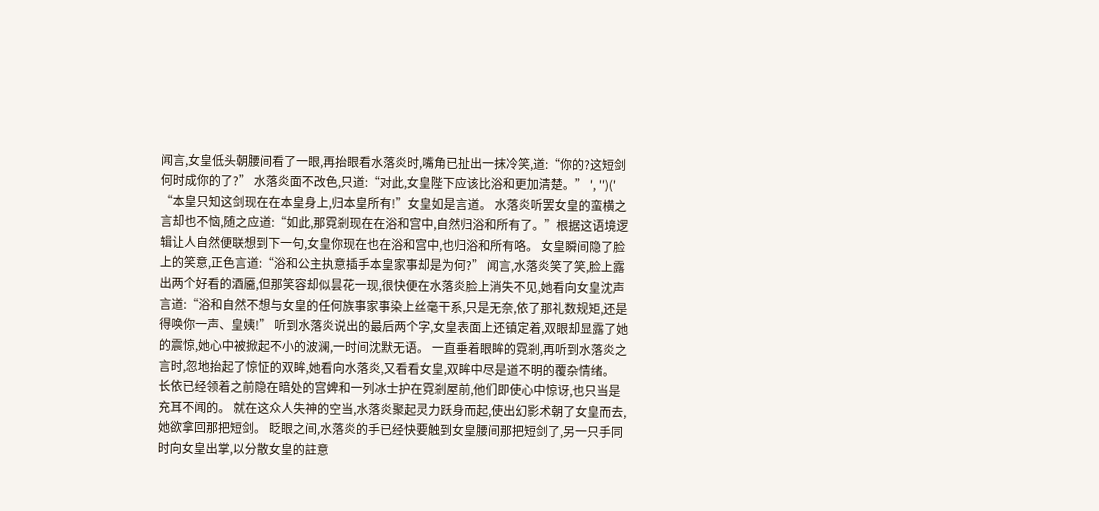闻言,女皇低头朝腰间看了一眼,再抬眼看水落炎时,嘴角已扯出一抹冷笑,道:“你的?这短剑何时成你的了?” 水落炎面不改色,只道:“对此,女皇陛下应该比浴和更加清楚。” ', '')(' “本皇只知这剑现在在本皇身上,归本皇所有!”女皇如是言道。 水落炎听罢女皇的蛮横之言却也不恼,随之应道:“如此,那霓剎现在在浴和宫中,自然归浴和所有了。”根据这语境逻辑让人自然便联想到下一句,女皇你现在也在浴和宫中,也归浴和所有咯。 女皇瞬间隐了脸上的笑意,正色言道:“浴和公主执意插手本皇家事却是为何?” 闻言,水落炎笑了笑,脸上露出两个好看的酒靥,但那笑容却似昙花一现,很快便在水落炎脸上消失不见,她看向女皇沈声言道:“浴和自然不想与女皇的任何族事家事染上丝毫干系,只是无奈,依了那礼数规矩,还是得唤你一声、皇姨!” 听到水落炎说出的最后两个字,女皇表面上还镇定着,双眼却显露了她的震惊,她心中被掀起不小的波澜,一时间沈默无语。 一直垂着眼眸的霓剎,再听到水落炎之言时,忽地抬起了惊怔的双眸,她看向水落炎,又看看女皇,双眸中尽是道不明的覆杂情绪。 长依已经领着之前隐在暗处的宫婢和一列冰士护在霓剎屋前,他们即使心中惊讶,也只当是充耳不闻的。 就在这众人失神的空当,水落炎聚起灵力跃身而起,使出幻影术朝了女皇而去,她欲拿回那把短剑。 眨眼之间,水落炎的手已经快要触到女皇腰间那把短剑了,另一只手同时向女皇出掌,以分散女皇的註意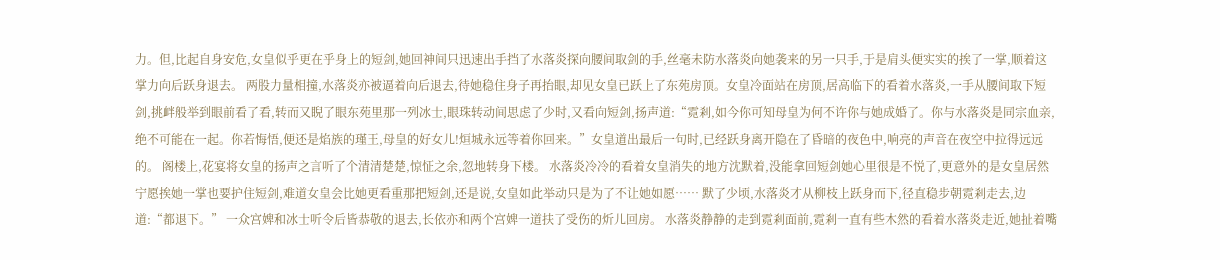力。但,比起自身安危,女皇似乎更在乎身上的短剑,她回神间只迅速出手挡了水落炎探向腰间取剑的手,丝毫未防水落炎向她袭来的另一只手,于是肩头便实实的挨了一掌,顺着这掌力向后跃身退去。 两股力量相撞,水落炎亦被逼着向后退去,待她稳住身子再抬眼,却见女皇已跃上了东苑房顶。女皇冷面站在房顶,居高临下的看着水落炎,一手从腰间取下短剑,挑衅般举到眼前看了看,转而又睨了眼东苑里那一列冰士,眼珠转动间思虑了少时,又看向短剑,扬声道:“霓剎,如今你可知母皇为何不许你与她成婚了。你与水落炎是同宗血亲,绝不可能在一起。你若悔悟,便还是焰族的瑾王,母皇的好女儿!烜城永远等着你回来。”女皇道出最后一句时,已经跃身离开隐在了昏暗的夜色中,响亮的声音在夜空中拉得远远的。 阁楼上,花宴将女皇的扬声之言听了个清清楚楚,惊怔之余,忽地转身下楼。 水落炎冷冷的看着女皇消失的地方沈默着,没能拿回短剑她心里很是不悦了,更意外的是女皇居然宁愿挨她一掌也要护住短剑,难道女皇会比她更看重那把短剑,还是说,女皇如此举动只是为了不让她如愿…… 默了少顷,水落炎才从柳枝上跃身而下,径直稳步朝霓剎走去,边道:“都退下。” 一众宫婢和冰士听令后皆恭敬的退去,长依亦和两个宫婢一道扶了受伤的炘儿回房。 水落炎静静的走到霓剎面前,霓剎一直有些木然的看着水落炎走近,她扯着嘴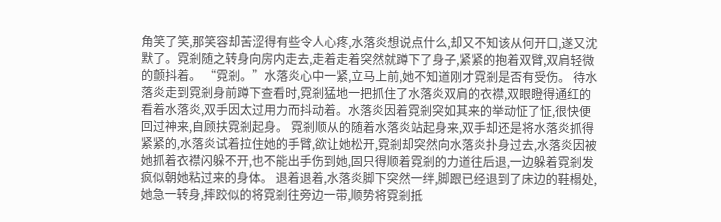角笑了笑,那笑容却苦涩得有些令人心疼,水落炎想说点什么,却又不知该从何开口,遂又沈默了。霓剎随之转身向房内走去,走着走着突然就蹲下了身子,紧紧的抱着双臂,双肩轻微的颤抖着。 “霓剎。”水落炎心中一紧,立马上前,她不知道刚才霓剎是否有受伤。 待水落炎走到霓剎身前蹲下查看时,霓剎猛地一把抓住了水落炎双肩的衣襟,双眼瞪得通红的看着水落炎,双手因太过用力而抖动着。水落炎因着霓剎突如其来的举动怔了怔,很快便回过神来,自顾扶霓剎起身。 霓剎顺从的随着水落炎站起身来,双手却还是将水落炎抓得紧紧的,水落炎试着拉住她的手臂,欲让她松开,霓剎却突然向水落炎扑身过去,水落炎因被她抓着衣襟闪躲不开,也不能出手伤到她,固只得顺着霓剎的力道往后退,一边躲着霓剎发疯似朝她粘过来的身体。 退着退着,水落炎脚下突然一绊,脚跟已经退到了床边的鞋榻处,她急一转身,摔跤似的将霓剎往旁边一带,顺势将霓剎抵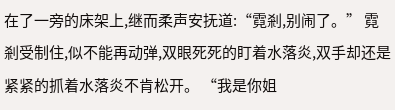在了一旁的床架上,继而柔声安抚道:“霓剎,别闹了。” 霓剎受制住,似不能再动弹,双眼死死的盯着水落炎,双手却还是紧紧的抓着水落炎不肯松开。 “我是你姐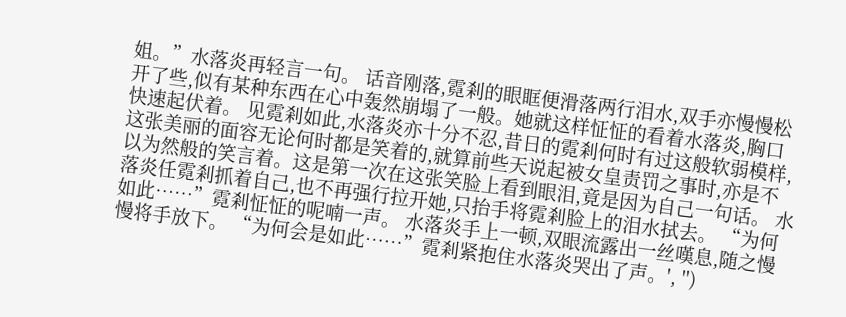姐。”水落炎再轻言一句。 话音刚落,霓剎的眼眶便滑落两行泪水,双手亦慢慢松开了些,似有某种东西在心中轰然崩塌了一般。她就这样怔怔的看着水落炎,胸口快速起伏着。 见霓剎如此,水落炎亦十分不忍,昔日的霓剎何时有过这般软弱模样,这张美丽的面容无论何时都是笑着的,就算前些天说起被女皇责罚之事时,亦是不以为然般的笑言着。这是第一次在这张笑脸上看到眼泪,竟是因为自己一句话。 水落炎任霓剎抓着自己,也不再强行拉开她,只抬手将霓剎脸上的泪水拭去。 “为何如此……”霓剎怔怔的呢喃一声。 水落炎手上一顿,双眼流露出一丝嘆息,随之慢慢将手放下。 “为何会是如此……”霓剎紧抱住水落炎哭出了声。', '')